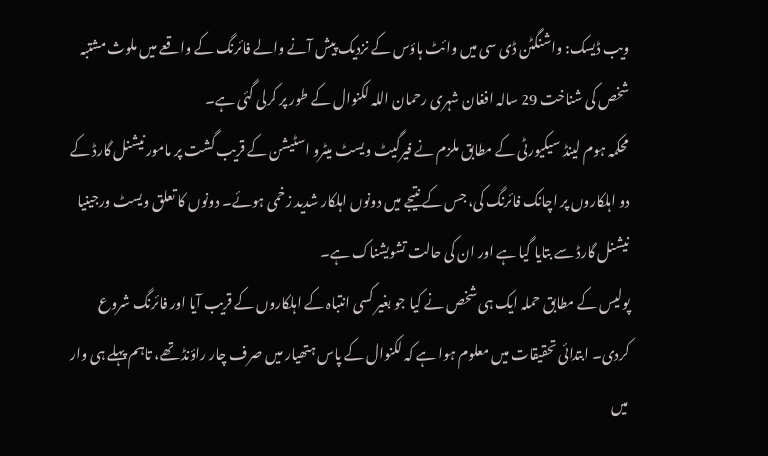ویب ڈیسک: واشنگٹن ڈی سی میں وائٹ ہاؤس کے نزدیک پیش آنے والے فائرنگ کے واقعے میں ملوث مشتبہ شخص کی شناخت 29 سالہ افغان شہری رحمان اللہ لکنوال کے طور پر کرلی گئی ہے۔
محکمہ ہوم لینڈ سیکیورٹی کے مطابق ملزم نے فیرگیٹ ویسٹ میٹرو اسٹیشن کے قریب گشت پر مامور نیشنل گارڈ کے دو اہلکاروں پر اچانک فائرنگ کی، جس کے نتیجے میں دونوں اہلکار شدید زخمی ہوئے۔ دونوں کا تعلق ویسٹ ورجینیا نیشنل گارڈ سے بتایا گیا ہے اور ان کی حالت تشویشناک ہے۔
پولیس کے مطابق حملہ ایک ہی شخص نے کیا جو بغیر کسی انتباہ کے اہلکاروں کے قریب آیا اور فائرنگ شروع کردی۔ ابتدائی تحقیقات میں معلوم ہوا ہے کہ لکنوال کے پاس ہتھیار میں صرف چار راؤنڈ تھے، تاہم پہلے ہی وار میں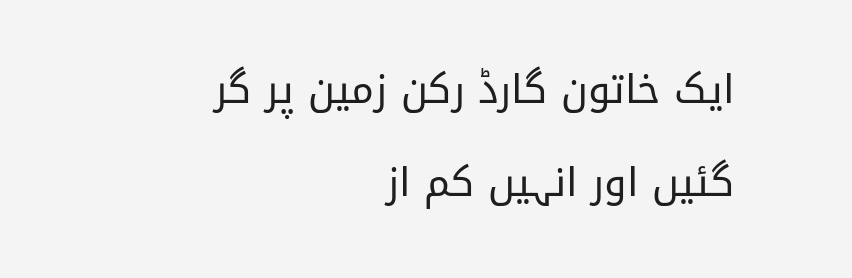ایک خاتون گارڈ رکن زمین پر گر گئیں اور انہیں کم از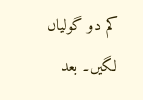کم دو گولیاں لگیں۔ بعد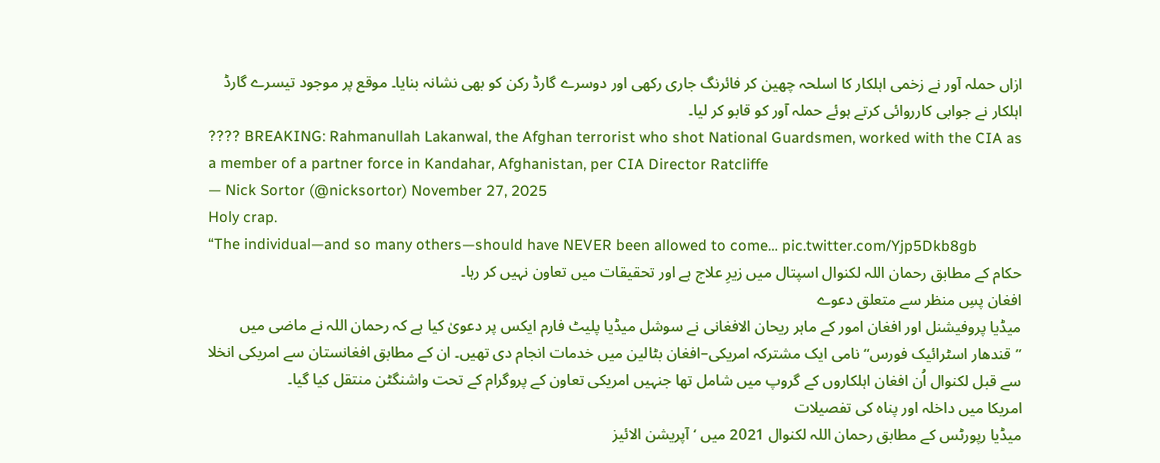ازاں حملہ آور نے زخمی اہلکار کا اسلحہ چھین کر فائرنگ جاری رکھی اور دوسرے گارڈ رکن کو بھی نشانہ بنایا۔ موقع پر موجود تیسرے گارڈ اہلکار نے جوابی کارروائی کرتے ہوئے حملہ آور کو قابو کر لیا۔
???? BREAKING: Rahmanullah Lakanwal, the Afghan terrorist who shot National Guardsmen, worked with the CIA as a member of a partner force in Kandahar, Afghanistan, per CIA Director Ratcliffe
— Nick Sortor (@nicksortor) November 27, 2025
Holy crap.
“The individual—and so many others—should have NEVER been allowed to come… pic.twitter.com/Yjp5Dkb8gb
حکام کے مطابق رحمان اللہ لکنوال اسپتال میں زیرِ علاج ہے اور تحقیقات میں تعاون نہیں کر رہا۔
افغان پسِ منظر سے متعلق دعوے
میڈیا پروفیشنل اور افغان امور کے ماہر ریحان الافغانی نے سوشل میڈیا پلیٹ فارم ایکس پر دعویٰ کیا ہے کہ رحمان اللہ نے ماضی میں ’’قندھار اسٹرائیک فورس‘‘ نامی ایک مشترکہ امریکی–افغان بٹالین میں خدمات انجام دی تھیں۔ ان کے مطابق افغانستان سے امریکی انخلا سے قبل لکنوال اُن افغان اہلکاروں کے گروپ میں شامل تھا جنہیں امریکی تعاون کے پروگرام کے تحت واشنگٹن منتقل کیا گیا۔
امریکا میں داخلہ اور پناہ کی تفصیلات
میڈیا رپورٹس کے مطابق رحمان اللہ لکنوال 2021 میں ‘آپریشن الائیز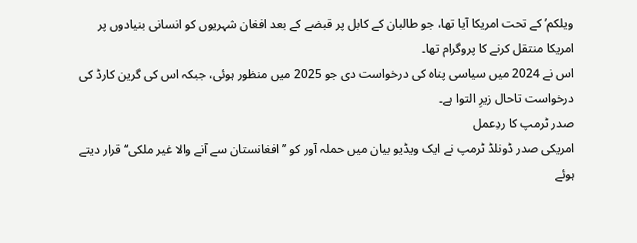ویلکم’ کے تحت امریکا آیا تھا، جو طالبان کے کابل پر قبضے کے بعد افغان شہریوں کو انسانی بنیادوں پر امریکا منتقل کرنے کا پروگرام تھا۔
اس نے 2024 میں سیاسی پناہ کی درخواست دی جو 2025 میں منظور ہوئی، جبکہ اس کی گرین کارڈ کی درخواست تاحال زیرِ التوا ہے۔
صدر ٹرمپ کا ردِعمل
امریکی صدر ڈونلڈ ٹرمپ نے ایک ویڈیو بیان میں حملہ آور کو ’’افغانستان سے آنے والا غیر ملکی‘‘ قرار دیتے ہوئے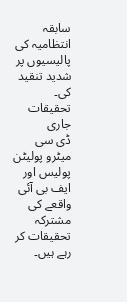سابقہ انتظامیہ کی پالیسیوں پر شدید تنقید کی۔
تحقیقات جاری
ڈی سی میٹرو پولیٹن پولیس اور ایف بی آئی واقعے کی مشترکہ تحقیقات کر رہے ہیں۔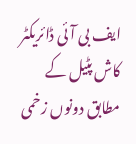ایف بی آئی ڈائریکٹر کاش پٹیل کے مطابق دونوں زخمی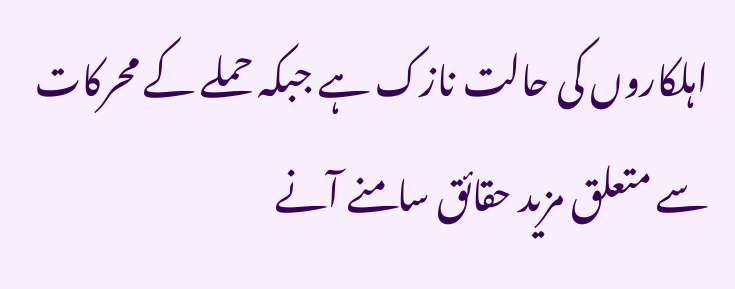اہلکاروں کی حالت نازک ہے جبکہ حملے کے محرکات سے متعلق مزید حقائق سامنے آنے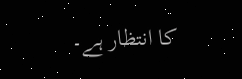کا انتظار ہے۔